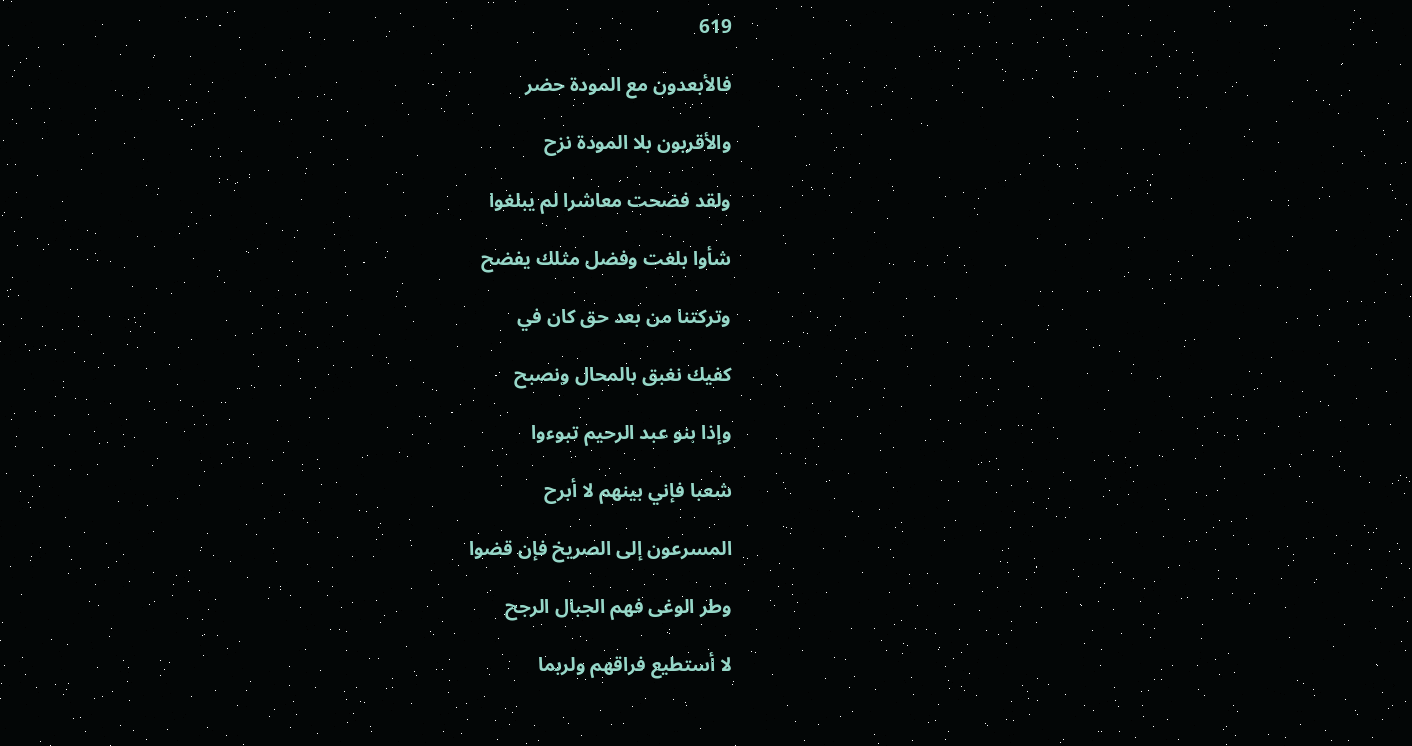619

فالأبعدون مع المودة حضر

والأقربون بلا المودة نزح

ولقد فضحت معاشرا لم يبلغوا

شأوا بلغت وفضل مثلك يفضح

وتركتنا من بعد حق كان في

كفيك نغبق بالمحال ونصبح

وإذا بنو عبد الرحيم تبوءوا

شعبا فإني بينهم لا أبرح

المسرعون إلى الصريخ فإن قضوا

وطر الوغى فهم الجبال الرجح

لا أستطيع فراقهم ولربما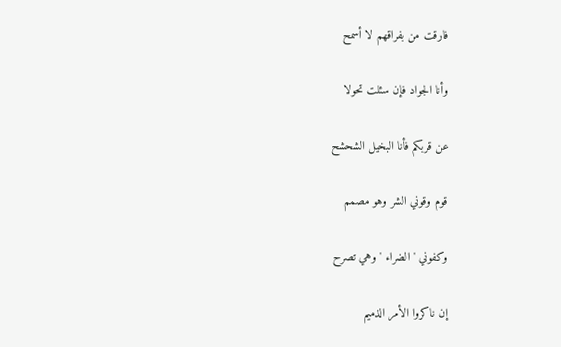فارقت من بفراقهم لا أسمح

وأنا الجواد فإن سئلت تحولا

عن قربكم فأنا البخيل الشحشح

قوم وقوني الشر وهو مصمم

وكفوني ' الضراء ' وهي تصرح

إن ناكروا الأمر الذميم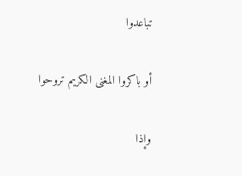تباعدوا

أو باكروا المغنى الكريم تروحوا

وإذا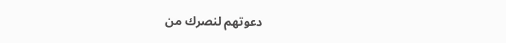دعوتهم لنصرك من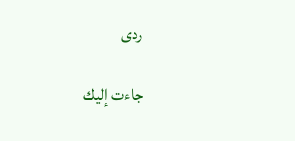ردى

جاءت إليك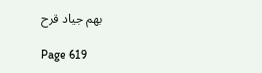بهم جياد قرح

Page 619